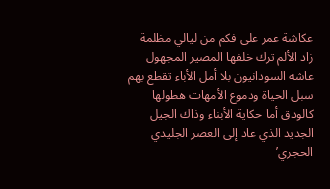عكاشة عمر على فكم من ليالي مظلمة زاد الألم ترك خلفها المصير المجهول عاشه السودانيون بلا أمل الأباء تقطع بهم سبل الحياة ودموع الأمهات هطولها كالودق أما حكاية الأبناء وذاك الجيل الجديد الذي عاد إلى العصر الجليدي الحجري’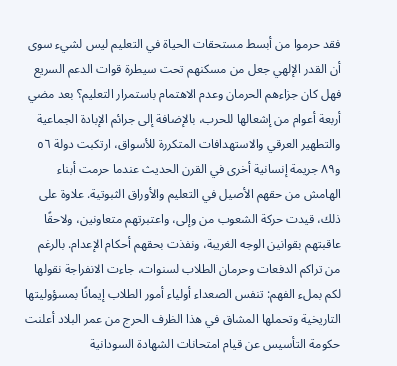فقد حرموا من أبسط مستحقات الحياة في التعليم ليس لشيء سوى أن القدر الإلهي جعل من مسكنهم تحت سيطرة قوات الدعم السريع فهل كان جزاءهم الحرمان وعدم الاهتمام باستمرار التعليم؟ بعد مضي أربعة أعوام من إشعالها للحرب، بالإضافة إلى جرائم الإبادة الجماعية والتطهير العرقي والاستهدافات المتكررة للأسواق، ارتكبت دولة ٥٦ و٨٩ جريمة إنسانية أخرى في القرن الحديث عندما حرمت أبناء الهامش من حقهم الأصيل في التعليم والأوراق الثبوتية. علاوة على ذلك، قيدت حركة الشعوب من وإلى، واعتبرتهم متعاونين، ولاحقًا عاقبتهم بقوانين الوجه الغريبة، ونفذت بحقهم أحكام الإعدام. بالرغم من تراكم الدفعات وحرمان الطلاب لسنوات، جاءت الانفراجة نقولها لكم بملء الفهم: تنفس الصعداء أولياء أمور الطلاب إيمانًا بمسؤوليتها التاريخية وتحملها المشاق في هذا الظرف الحرج من عمر البلاد أعلنت حكومة التأسيس عن قيام امتحانات الشهادة السودانية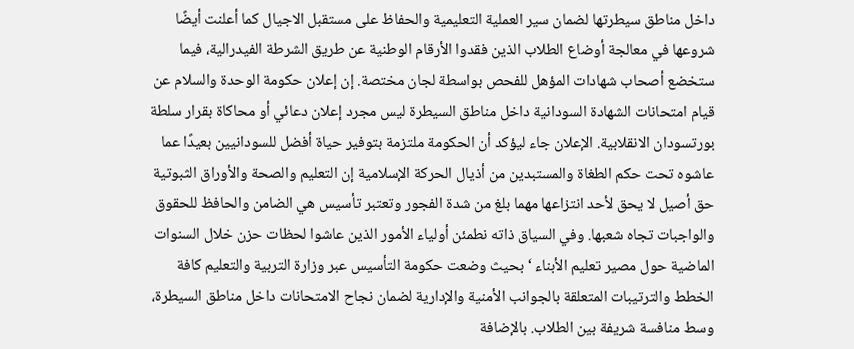داخل مناطق سيطرتها لضمان سير العملية التعليمية والحفاظ على مستقبل الاجيال كما أعلنت أيضًا شروعها في معالجة أوضاع الطلاب الذين فقدوا الأرقام الوطنية عن طريق الشرطة الفيدرالية، فيما ستخضع أصحاب شهادات المؤهل للفحص بواسطة لجان مختصة. إن إعلان حكومة الوحدة والسلام عن قيام امتحانات الشهادة السودانية داخل مناطق السيطرة ليس مجرد إعلان دعائي أو محاكاة بقرار سلطة بورتسودان الانقلابية. الإعلان جاء ليؤكد أن الحكومة ملتزمة بتوفير حياة أفضل للسودانيين بعيدًا عما عاشوه تحت حكم الطغاة والمستبدين من أذيال الحركة الإسلامية إن التعليم والصحة والأوراق الثبوتية حق أصيل لا يحق لأحد انتزاعها مهما بلغ من شدة الفجور وتعتبر تأسيس هي الضامن والحافظ للحقوق والواجبات تجاه شعبها. وفي السياق ذاته نطمئن أولياء الأمور الذين عاشوا لحظات حزن خلال السنوات الماضية حول مصير تعليم الأبناء ‘ بحيث وضعت حكومة التأسيس عبر وزارة التربية والتعليم كافة الخطط والترتيبات المتعلقة بالجوانب الأمنية والإدارية لضمان نجاح الامتحانات داخل مناطق السيطرة، وسط منافسة شريفة بين الطلاب. بالإضافة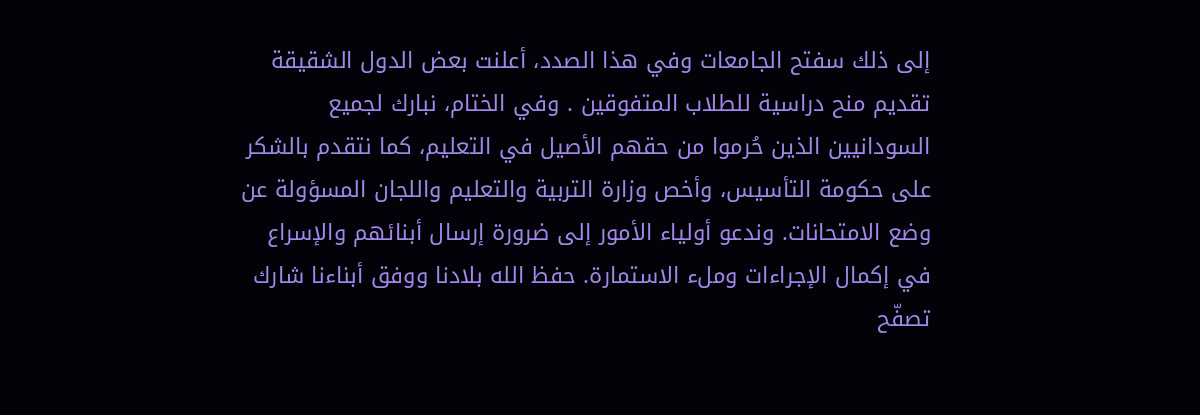إلى ذلك سفتح الجامعات وفي هذا الصدد، أعلنت بعض الدول الشقيقة تقديم منح دراسية للطلاب المتفوقين . وفي الختام، نبارك لجميع السودانيين الذين حُرموا من حقهم الأصيل في التعليم، كما نتقدم بالشكر على حكومة التأسيس، وأخص وزارة التربية والتعليم واللجان المسؤولة عن وضع الامتحانات. وندعو أولياء الأمور إلى ضرورة إرسال أبنائهم والإسراع في إكمال الإجراءات وملء الاستمارة. حفظ الله بلادنا ووفق أبناءنا شارك تصفّح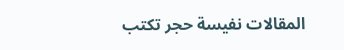المقالات نفيسة حجر تكتب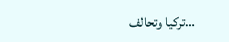…تركيا وتحالف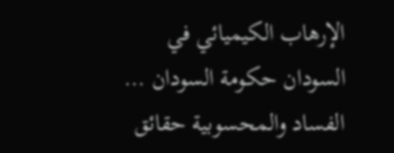الإرهاب الكيميائي في السودان حكومة السودان … الفساد والمحسوبية حقائق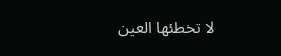لا تخطئها العين